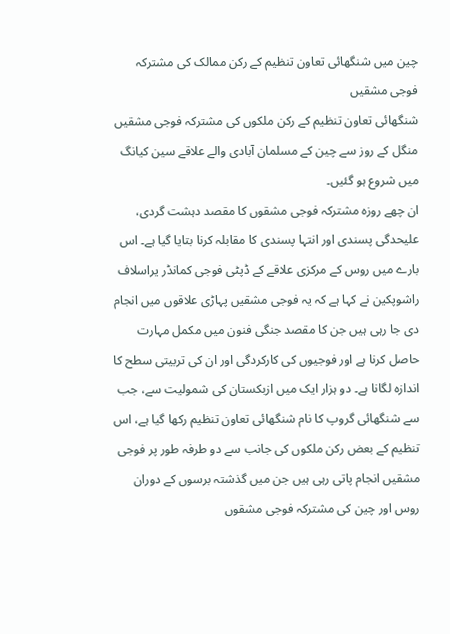چین میں شنگھائی تعاون تنظیم کے رکن ممالک کی مشترکہ فوجی مشقیں
شنگھائی تعاون تنظیم کے رکن ملکوں کی مشترکہ فوجی مشقیں منگل کے روز سے چین کے مسلمان آبادی والے علاقے سین کیانگ میں شروع ہو گئیں۔
ان چھے روزہ مشترکہ فوجی مشقوں کا مقصد دہشت گردی، علیحدگی پسندی اور انتہا پسندی کا مقابلہ کرنا بتایا گیا ہے۔ اس بارے میں روس کے مرکزی علاقے کے ڈپٹی فوجی کمانڈر یراسلاف راشوپکین نے کہا ہے کہ یہ فوجی مشقیں پہاڑی علاقوں میں انجام دی جا رہی ہیں جن کا مقصد جنگی فنون میں مکمل مہارت حاصل کرنا ہے اور فوجیوں کی کارکردگی اور ان کی تربیتی سطح کا اندازہ لگانا ہے۔ دو ہزار ایک میں ازبکستان کی شمولیت سے، جب سے شنگھائی گروپ کا نام شنگھائی تعاون تنظیم رکھا گیا ہے، اس تنظیم کے بعض رکن ملکوں کی جانب سے دو طرفہ طور پر فوجی مشقیں انجام پاتی رہی ہیں جن میں گذشتہ برسوں کے دوران روس اور چین کی مشترکہ فوجی مشقوں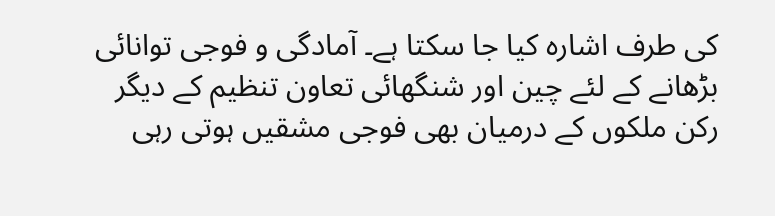کی طرف اشارہ کیا جا سکتا ہے۔ آمادگی و فوجی توانائی بڑھانے کے لئے چین اور شنگھائی تعاون تنظیم کے دیگر رکن ملکوں کے درمیان بھی فوجی مشقیں ہوتی رہی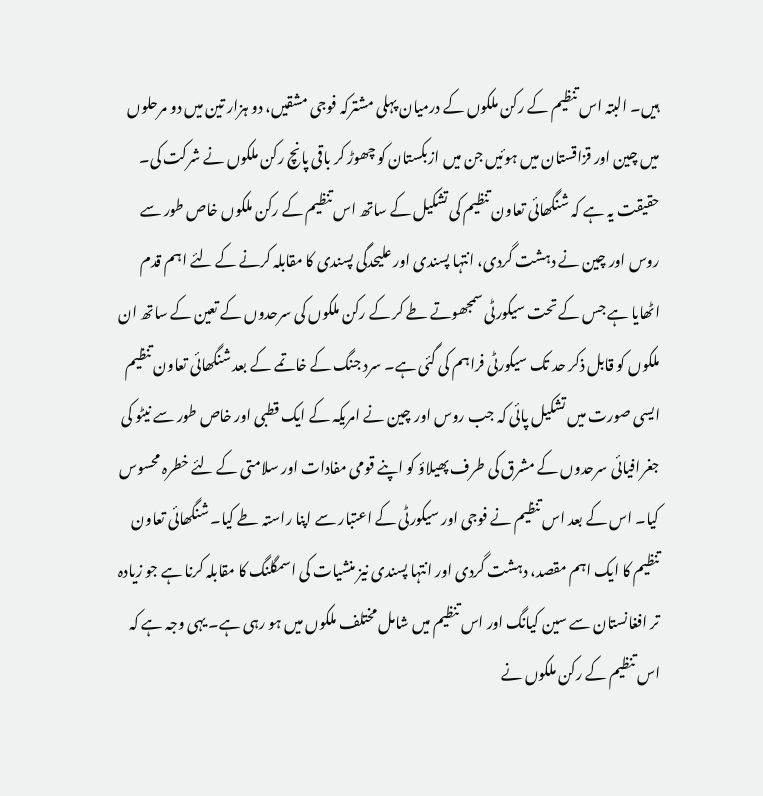ہیں۔ البتہ اس تنظیم کے رکن ملکوں کے درمیان پہلی مشترکہ فوجی مشقیں، دو ہزار تین میں دو مرحلوں میں چین اور قزاقستان میں ہوئیں جن میں ازبکستان کو چھوڑ کر باقی پانچ رکن ملکوں نے شرکت کی۔ حقیقت یہ ہے کہ شنگھائی تعاون تنظیم کی تشکیل کے ساتھ اس تنظیم کے رکن ملکوں خاص طور سے روس اور چین نے دہشت گردی، انتہا پسندی اور علیحدگی پسندی کا مقابلہ کرنے کے لئے اہم قدم اٹھایا ہے جس کے تحت سیکورٹی سمجھوتے طے کر کے رکن ملکوں کی سرحدوں کے تعین کے ساتھ ان ملکوں کو قابل ذکر حد تک سیکورٹی فراہم کی گئی ہے۔ سرد جنگ کے خاتمے کے بعد شنگھائی تعاون تنظیم ایسی صورت میں تشکیل پائی کہ جب روس اور چین نے امریکہ کے ایک قطبی اور خاص طور سے نیٹو کی جغرافیائی سرحدوں کے مشرق کی طرف پھیلاؤ کو اپنے قومی مفادات اور سلامتی کے لئے خطرہ محسوس کیا۔ اس کے بعد اس تنظیم نے فوجی اور سیکورٹی کے اعتبار سے اپنا راستہ طے کیا۔ شنگھائی تعاون تنظیم کا ایک اہم مقصد، دہشت گردی اور انتہا پسندی نیز منشیات کی اسمگلنگ کا مقابلہ کرنا ہے جو زیادہ تر افغانستان سے سین کیانگ اور اس تنظیم میں شامل مختلف ملکوں میں ہو رہی ہے۔ یہی وجہ ہے کہ اس تنظیم کے رکن ملکوں نے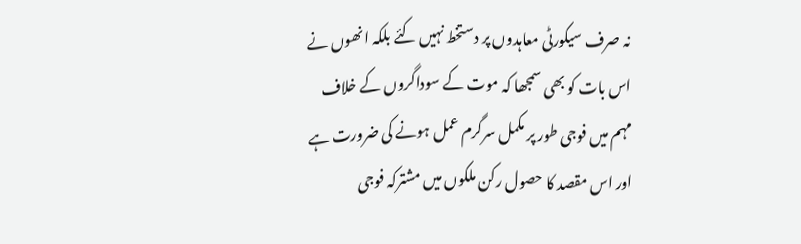نہ صرف سیکورٹی معاہدوں پر دستخط نہیں کئے بلکہ انھوں نے اس بات کو بھی سمجھا کہ موت کے سوداگروں کے خلاف مہم میں فوجی طور پر مکمل سرگرم عمل ہونے کی ضرورت ہے اور اس مقصد کا حصول رکن ملکوں میں مشترکہ فوجی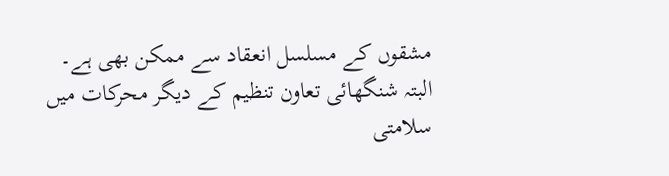مشقوں کے مسلسل انعقاد سے ممکن بھی ہے۔ البتہ شنگھائی تعاون تنظیم کے دیگر محرکات میں سلامتی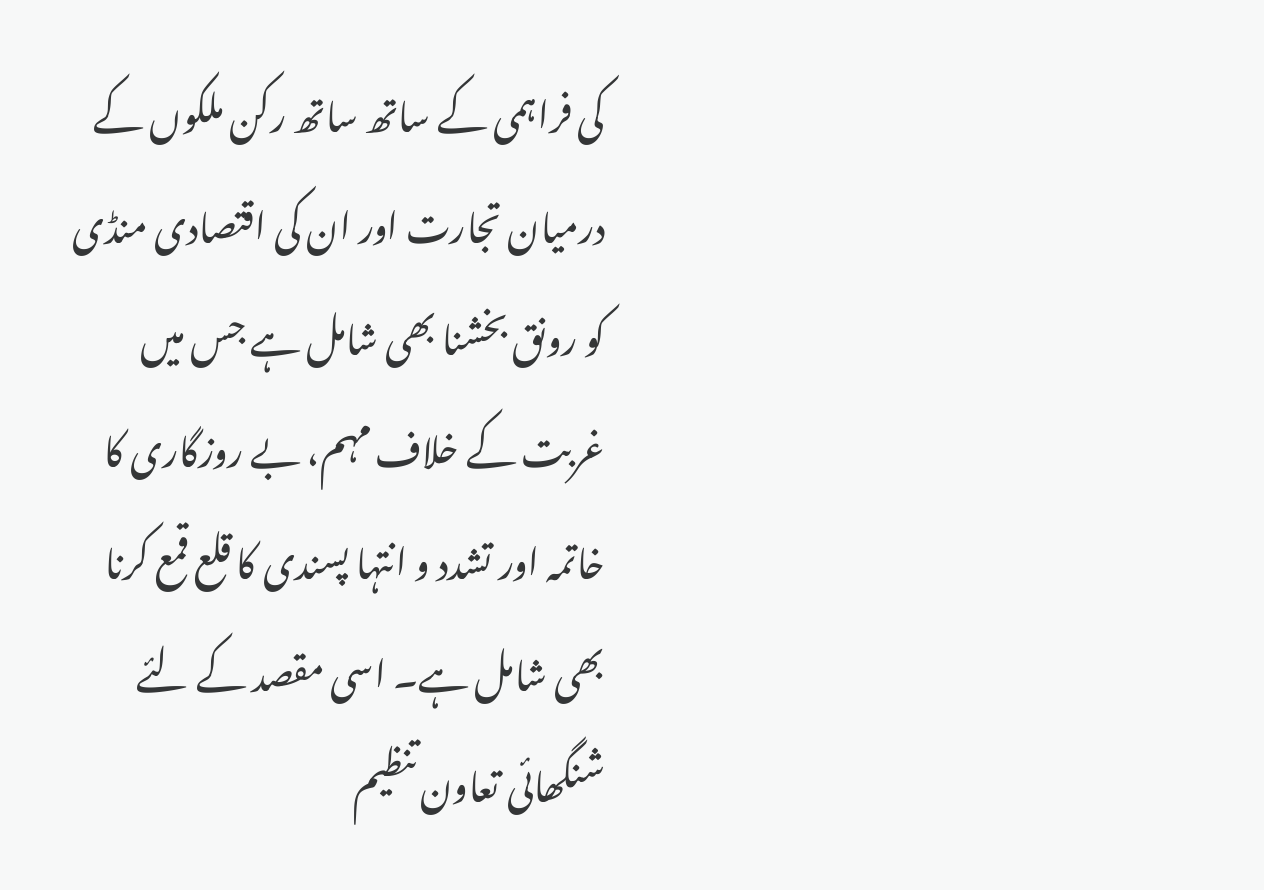کی فراہمی کے ساتھ ساتھ رکن ملکوں کے درمیان تجارت اور ان کی اقتصادی منڈی کو رونق بخشنا بھی شامل ہے جس میں غربت کے خلاف مہم، بے روزگاری کا خاتمہ اور تشدد و انتہا پسندی کا قلع قمع کرنا بھی شامل ہے۔ اسی مقصد کے لئے شنگھائی تعاون تنظیم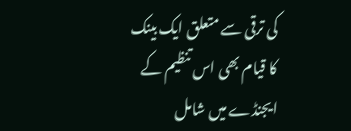کی ترقی سے متعلق ایک بینک کا قیام بھی اس تنظیم کے ایجنڈے میں شامل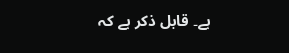ہے۔ قابل ذکر ہے کہ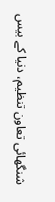شنگھائی تعاون تنظیم، دنیا کے بیس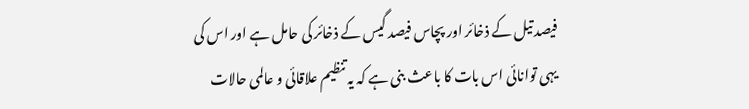فیصد تیل کے ذخائر اور پچاس فیصد گیس کے ذخائر کی حامل ہے اور اس کی یہی توانائی اس بات کا باعث بنی ہے کہ یہ تنظیم علاقائی و عالمی حالات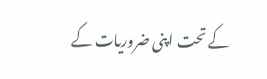کے تحت اپنی ضروریات کے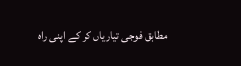مطابق فوجی تیاریاں کر کے اپنی راہ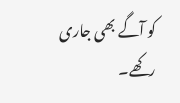کو آگے بھی جاری رکھے۔